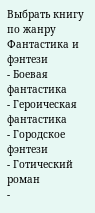Выбрать книгу по жанру
Фантастика и фэнтези
- Боевая фантастика
- Героическая фантастика
- Городское фэнтези
- Готический роман
-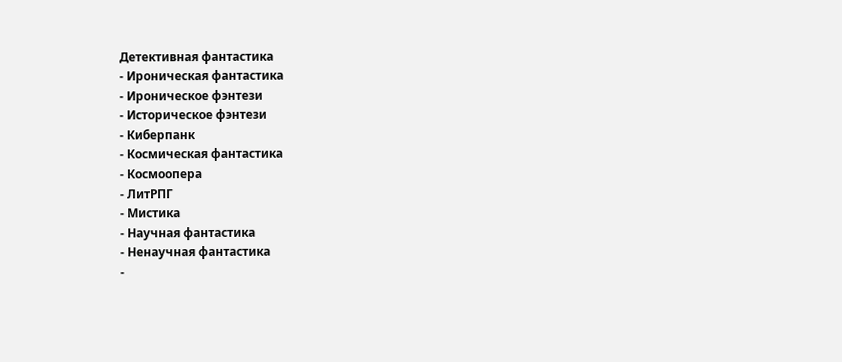Детективная фантастика
- Ироническая фантастика
- Ироническое фэнтези
- Историческое фэнтези
- Киберпанк
- Космическая фантастика
- Космоопера
- ЛитРПГ
- Мистика
- Научная фантастика
- Ненаучная фантастика
-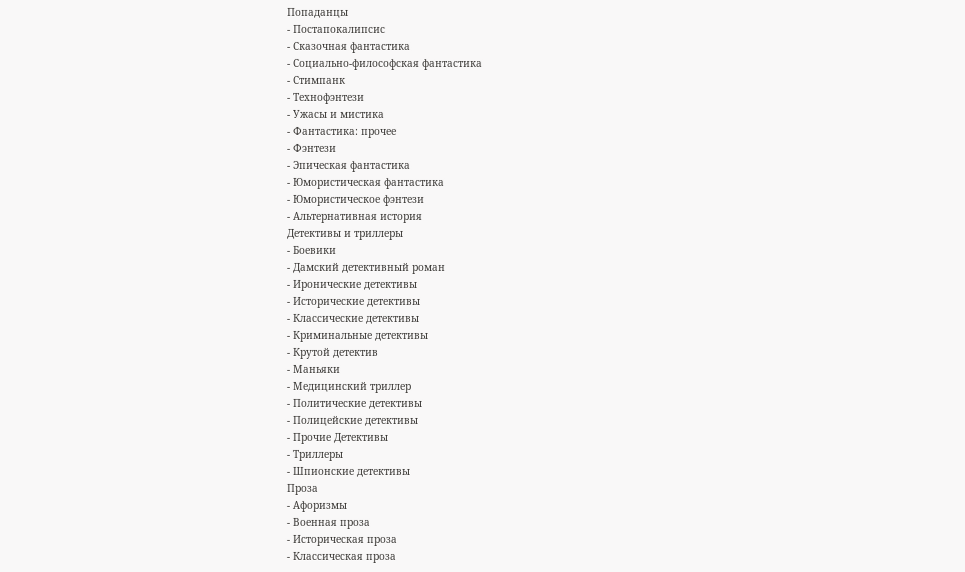Попаданцы
- Постапокалипсис
- Сказочная фантастика
- Социально-философская фантастика
- Стимпанк
- Технофэнтези
- Ужасы и мистика
- Фантастика: прочее
- Фэнтези
- Эпическая фантастика
- Юмористическая фантастика
- Юмористическое фэнтези
- Альтернативная история
Детективы и триллеры
- Боевики
- Дамский детективный роман
- Иронические детективы
- Исторические детективы
- Классические детективы
- Криминальные детективы
- Крутой детектив
- Маньяки
- Медицинский триллер
- Политические детективы
- Полицейские детективы
- Прочие Детективы
- Триллеры
- Шпионские детективы
Проза
- Афоризмы
- Военная проза
- Историческая проза
- Классическая проза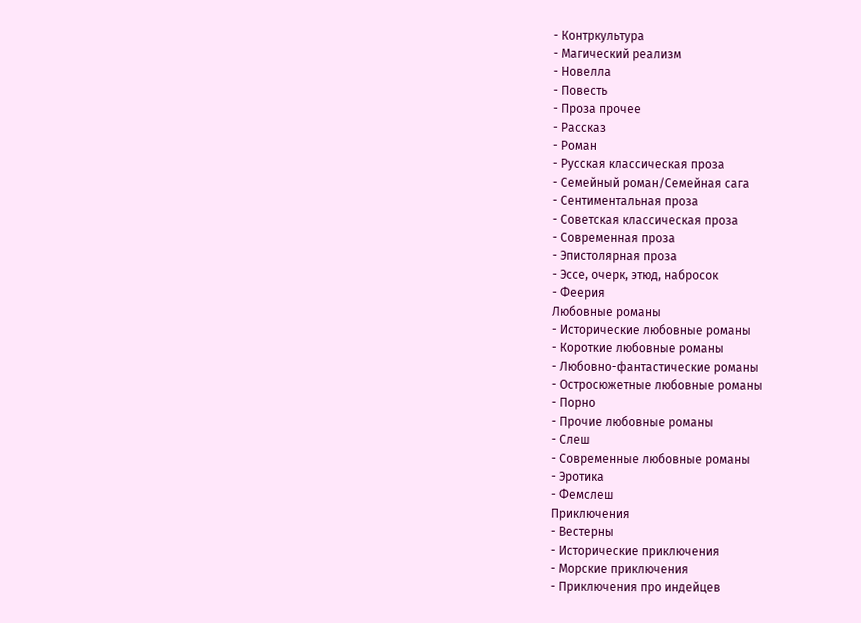- Контркультура
- Магический реализм
- Новелла
- Повесть
- Проза прочее
- Рассказ
- Роман
- Русская классическая проза
- Семейный роман/Семейная сага
- Сентиментальная проза
- Советская классическая проза
- Современная проза
- Эпистолярная проза
- Эссе, очерк, этюд, набросок
- Феерия
Любовные романы
- Исторические любовные романы
- Короткие любовные романы
- Любовно-фантастические романы
- Остросюжетные любовные романы
- Порно
- Прочие любовные романы
- Слеш
- Современные любовные романы
- Эротика
- Фемслеш
Приключения
- Вестерны
- Исторические приключения
- Морские приключения
- Приключения про индейцев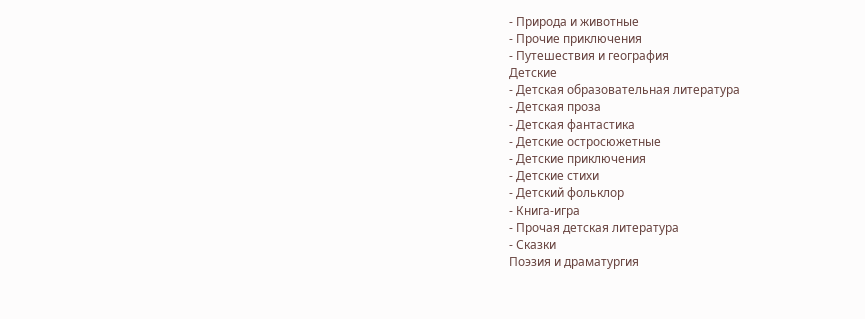- Природа и животные
- Прочие приключения
- Путешествия и география
Детские
- Детская образовательная литература
- Детская проза
- Детская фантастика
- Детские остросюжетные
- Детские приключения
- Детские стихи
- Детский фольклор
- Книга-игра
- Прочая детская литература
- Сказки
Поэзия и драматургия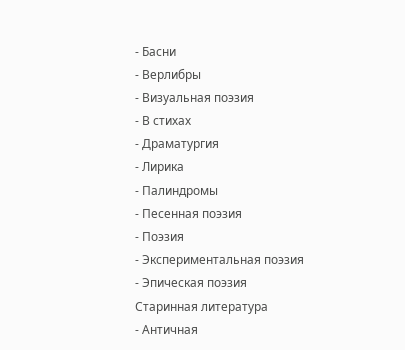- Басни
- Верлибры
- Визуальная поэзия
- В стихах
- Драматургия
- Лирика
- Палиндромы
- Песенная поэзия
- Поэзия
- Экспериментальная поэзия
- Эпическая поэзия
Старинная литература
- Античная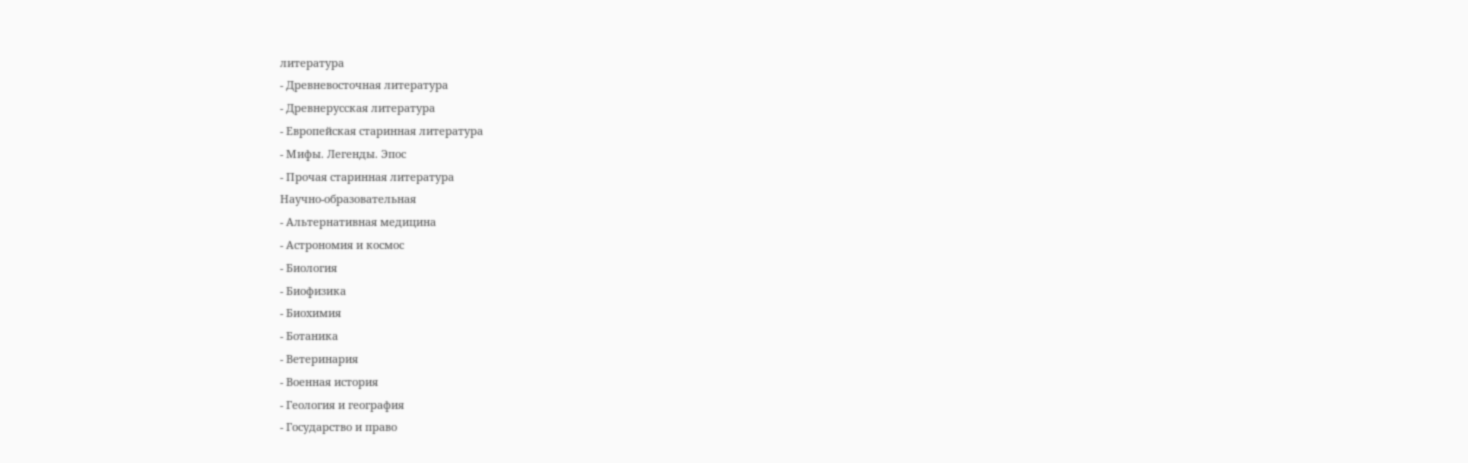литература
- Древневосточная литература
- Древнерусская литература
- Европейская старинная литература
- Мифы. Легенды. Эпос
- Прочая старинная литература
Научно-образовательная
- Альтернативная медицина
- Астрономия и космос
- Биология
- Биофизика
- Биохимия
- Ботаника
- Ветеринария
- Военная история
- Геология и география
- Государство и право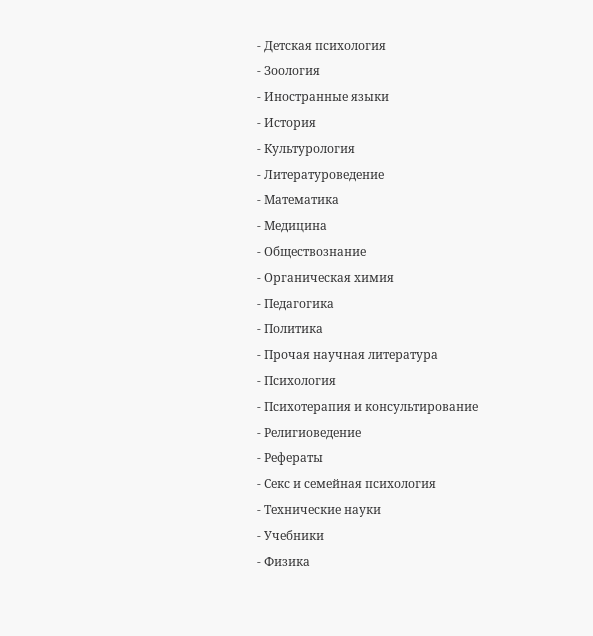- Детская психология
- Зоология
- Иностранные языки
- История
- Культурология
- Литературоведение
- Математика
- Медицина
- Обществознание
- Органическая химия
- Педагогика
- Политика
- Прочая научная литература
- Психология
- Психотерапия и консультирование
- Религиоведение
- Рефераты
- Секс и семейная психология
- Технические науки
- Учебники
- Физика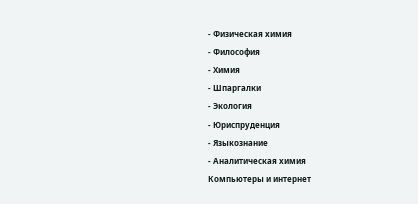- Физическая химия
- Философия
- Химия
- Шпаргалки
- Экология
- Юриспруденция
- Языкознание
- Аналитическая химия
Компьютеры и интернет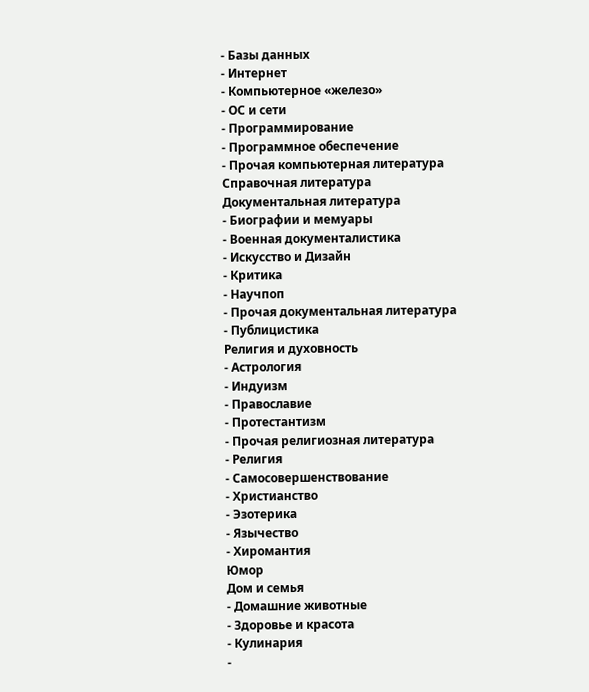- Базы данных
- Интернет
- Компьютерное «железо»
- ОС и сети
- Программирование
- Программное обеспечение
- Прочая компьютерная литература
Справочная литература
Документальная литература
- Биографии и мемуары
- Военная документалистика
- Искусство и Дизайн
- Критика
- Научпоп
- Прочая документальная литература
- Публицистика
Религия и духовность
- Астрология
- Индуизм
- Православие
- Протестантизм
- Прочая религиозная литература
- Религия
- Самосовершенствование
- Христианство
- Эзотерика
- Язычество
- Хиромантия
Юмор
Дом и семья
- Домашние животные
- Здоровье и красота
- Кулинария
-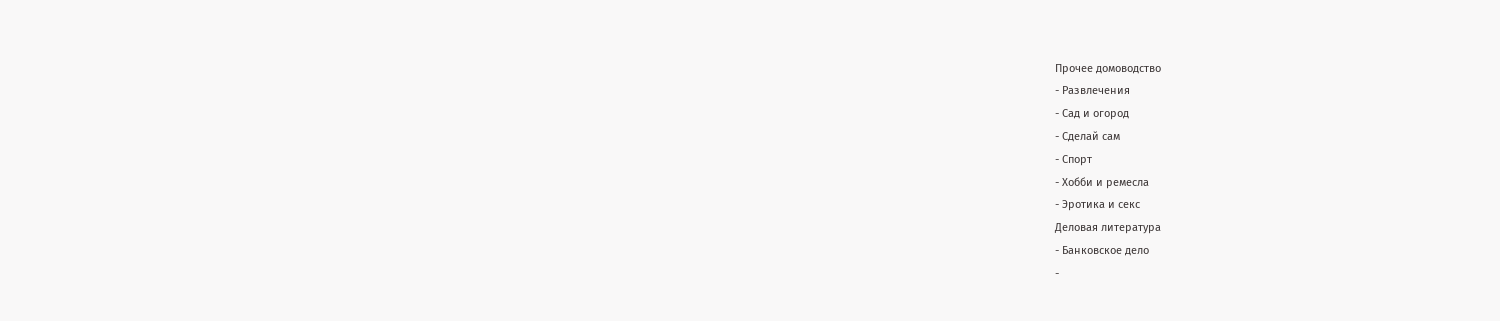Прочее домоводство
- Развлечения
- Сад и огород
- Сделай сам
- Спорт
- Хобби и ремесла
- Эротика и секс
Деловая литература
- Банковское дело
-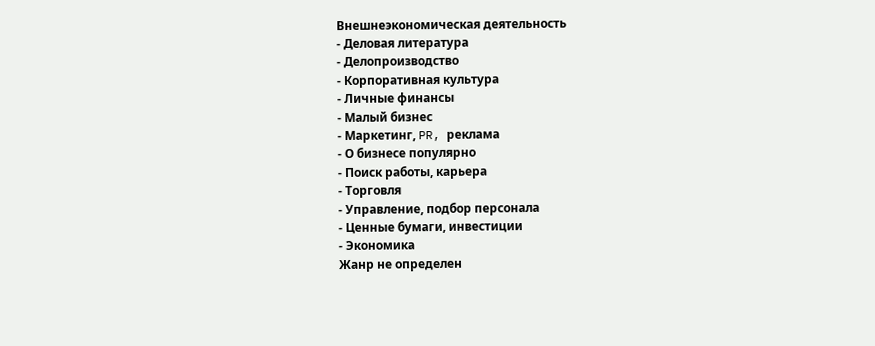Внешнеэкономическая деятельность
- Деловая литература
- Делопроизводство
- Корпоративная культура
- Личные финансы
- Малый бизнес
- Маркетинг, PR, реклама
- О бизнесе популярно
- Поиск работы, карьера
- Торговля
- Управление, подбор персонала
- Ценные бумаги, инвестиции
- Экономика
Жанр не определен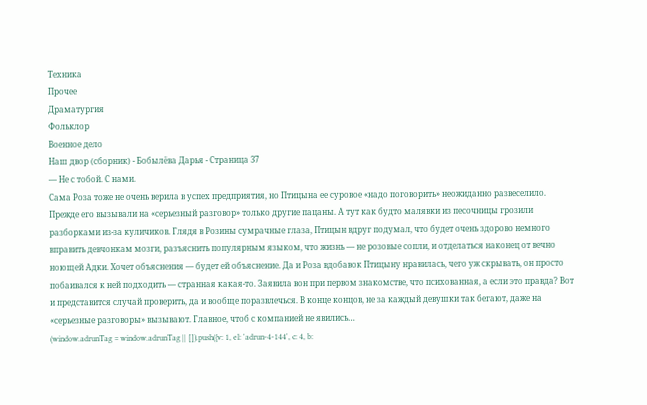Техника
Прочее
Драматургия
Фольклор
Военное дело
Наш двор (сборник) - Бобылёва Дарья - Страница 37
— Не с тобой. С нами.
Сама Роза тоже не очень верила в успех предприятия, но Птицына ее суровое «надо поговорить» неожиданно развеселило. Прежде его вызывали на «серьезный разговор» только другие пацаны. А тут как будто малявки из песочницы грозили разборками из-за куличиков. Глядя в Розины сумрачные глаза, Птицын вдруг подумал, что будет очень здорово немного вправить девчонкам мозги, разъяснить популярным языком, что жизнь — не розовые сопли, и отделаться наконец от вечно ноющей Адки. Хочет объяснения — будет ей объяснение. Да и Роза вдобавок Птицыну нравилась, чего уж скрывать, он просто побаивался к ней подходить — странная какая-то. Заявила вон при первом знакомстве, что психованная, а если это правда? Вот и представится случай проверить, да и вообще поразвлечься. В конце концов, не за каждый девушки так бегают, даже на «серьезные разговоры» вызывают. Главное, чтоб с компанией не явились…
(window.adrunTag = window.adrunTag || []).push({v: 1, el: 'adrun-4-144', c: 4, b: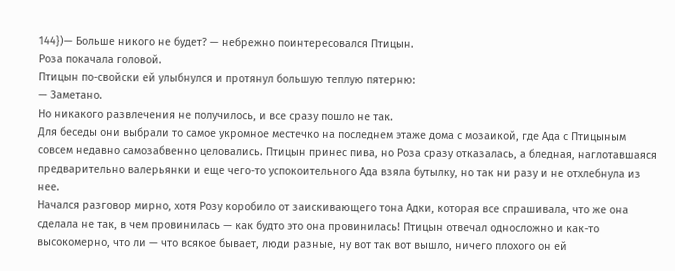144})— Больше никого не будет? — небрежно поинтересовался Птицын.
Роза покачала головой.
Птицын по-свойски ей улыбнулся и протянул большую теплую пятерню:
— Заметано.
Но никакого развлечения не получилось, и все сразу пошло не так.
Для беседы они выбрали то самое укромное местечко на последнем этаже дома с мозаикой, где Ада с Птицыным совсем недавно самозабвенно целовались. Птицын принес пива, но Роза сразу отказалась, а бледная, наглотавшаяся предварительно валерьянки и еще чего-то успокоительного Ада взяла бутылку, но так ни разу и не отхлебнула из нее.
Начался разговор мирно, хотя Розу коробило от заискивающего тона Адки, которая все спрашивала, что же она сделала не так, в чем провинилась — как будто это она провинилась! Птицын отвечал односложно и как-то высокомерно, что ли — что всякое бывает, люди разные, ну вот так вот вышло, ничего плохого он ей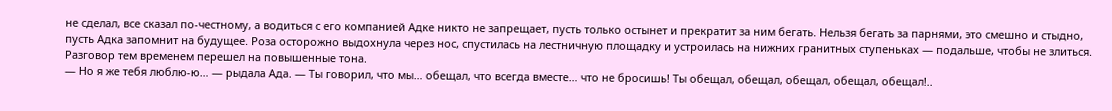не сделал, все сказал по-честному, а водиться с его компанией Адке никто не запрещает, пусть только остынет и прекратит за ним бегать. Нельзя бегать за парнями, это смешно и стыдно, пусть Адка запомнит на будущее. Роза осторожно выдохнула через нос, спустилась на лестничную площадку и устроилась на нижних гранитных ступеньках — подальше, чтобы не злиться.
Разговор тем временем перешел на повышенные тона.
— Но я же тебя люблю-ю… — рыдала Ада. — Ты говорил, что мы… обещал, что всегда вместе… что не бросишь! Ты обещал, обещал, обещал, обещал, обещал!..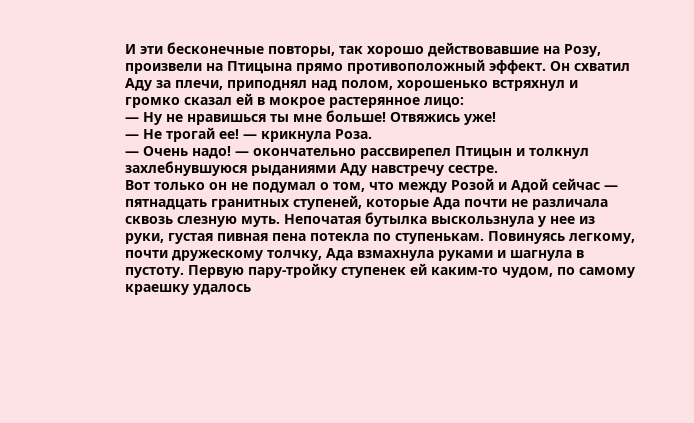И эти бесконечные повторы, так хорошо действовавшие на Розу, произвели на Птицына прямо противоположный эффект. Он схватил Аду за плечи, приподнял над полом, хорошенько встряхнул и громко сказал ей в мокрое растерянное лицо:
— Ну не нравишься ты мне больше! Отвяжись уже!
— Не трогай ее! — крикнула Роза.
— Очень надо! — окончательно рассвирепел Птицын и толкнул захлебнувшуюся рыданиями Аду навстречу сестре.
Вот только он не подумал о том, что между Розой и Адой сейчас — пятнадцать гранитных ступеней, которые Ада почти не различала сквозь слезную муть. Непочатая бутылка выскользнула у нее из руки, густая пивная пена потекла по ступенькам. Повинуясь легкому, почти дружескому толчку, Ада взмахнула руками и шагнула в пустоту. Первую пару-тройку ступенек ей каким-то чудом, по самому краешку удалось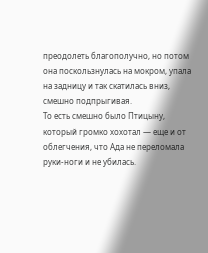преодолеть благополучно, но потом она поскользнулась на мокром, упала на задницу и так скатилась вниз, смешно подпрыгивая.
То есть смешно было Птицыну, который громко хохотал — еще и от облегчения, что Ада не переломала руки-ноги и не убилась.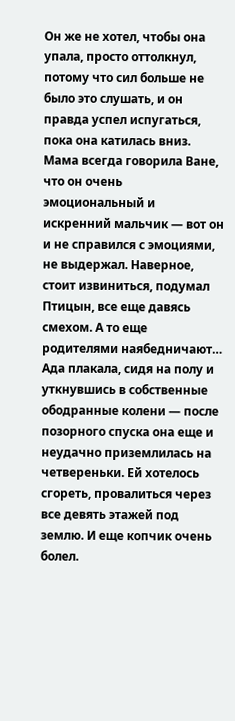Он же не хотел, чтобы она упала, просто оттолкнул, потому что сил больше не было это слушать, и он правда успел испугаться, пока она катилась вниз. Мама всегда говорила Ване, что он очень эмоциональный и искренний мальчик — вот он и не справился с эмоциями, не выдержал. Наверное, стоит извиниться, подумал Птицын, все еще давясь смехом. А то еще родителями наябедничают…
Ада плакала, сидя на полу и уткнувшись в собственные ободранные колени — после позорного спуска она еще и неудачно приземлилась на четвереньки. Ей хотелось сгореть, провалиться через все девять этажей под землю. И еще копчик очень болел.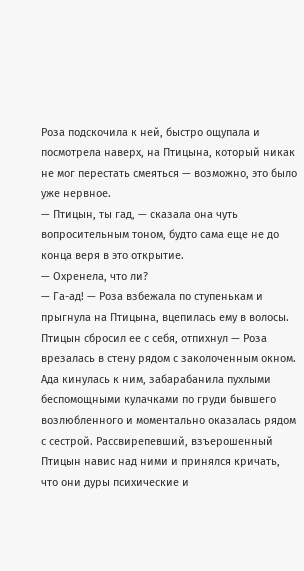Роза подскочила к ней, быстро ощупала и посмотрела наверх, на Птицына, который никак не мог перестать смеяться — возможно, это было уже нервное.
— Птицын, ты гад, — сказала она чуть вопросительным тоном, будто сама еще не до конца веря в это открытие.
— Охренела, что ли?
— Га-ад! — Роза взбежала по ступенькам и прыгнула на Птицына, вцепилась ему в волосы.
Птицын сбросил ее с себя, отпихнул — Роза врезалась в стену рядом с заколоченным окном. Ада кинулась к ним, забарабанила пухлыми беспомощными кулачками по груди бывшего возлюбленного и моментально оказалась рядом с сестрой. Рассвирепевший, взъерошенный Птицын навис над ними и принялся кричать, что они дуры психические и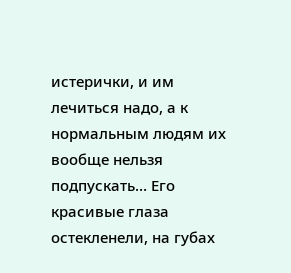истерички, и им лечиться надо, а к нормальным людям их вообще нельзя подпускать… Его красивые глаза остекленели, на губах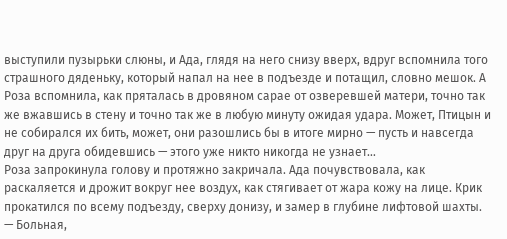выступили пузырьки слюны, и Ада, глядя на него снизу вверх, вдруг вспомнила того страшного дяденьку, который напал на нее в подъезде и потащил, словно мешок. А Роза вспомнила, как пряталась в дровяном сарае от озверевшей матери, точно так же вжавшись в стену и точно так же в любую минуту ожидая удара. Может, Птицын и не собирался их бить, может, они разошлись бы в итоге мирно — пусть и навсегда друг на друга обидевшись — этого уже никто никогда не узнает…
Роза запрокинула голову и протяжно закричала. Ада почувствовала, как раскаляется и дрожит вокруг нее воздух, как стягивает от жара кожу на лице. Крик прокатился по всему подъезду, сверху донизу, и замер в глубине лифтовой шахты.
— Больная,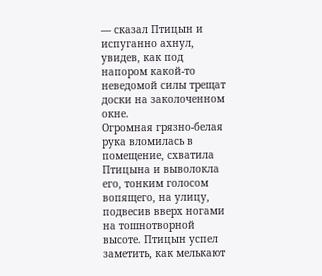— сказал Птицын и испуганно ахнул, увидев, как под напором какой-то неведомой силы трещат доски на заколоченном окне.
Огромная грязно-белая рука вломилась в помещение, схватила Птицына и выволокла его, тонким голосом вопящего, на улицу, подвесив вверх ногами на тошнотворной высоте. Птицын успел заметить, как мелькают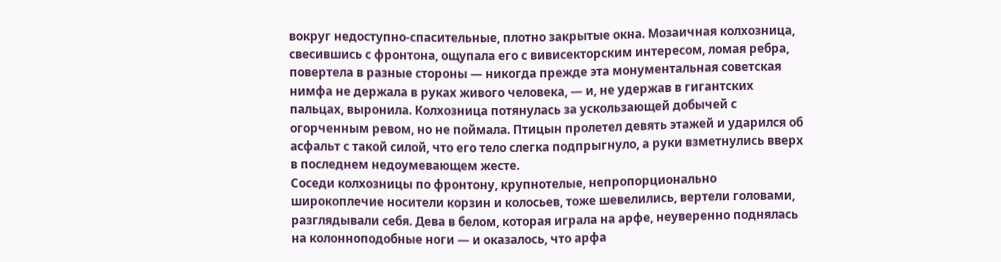вокруг недоступно-спасительные, плотно закрытые окна. Мозаичная колхозница, свесившись с фронтона, ощупала его с вивисекторским интересом, ломая ребра, повертела в разные стороны — никогда прежде эта монументальная советская нимфа не держала в руках живого человека, — и, не удержав в гигантских пальцах, выронила. Колхозница потянулась за ускользающей добычей с огорченным ревом, но не поймала. Птицын пролетел девять этажей и ударился об асфальт с такой силой, что его тело слегка подпрыгнуло, а руки взметнулись вверх в последнем недоумевающем жесте.
Соседи колхозницы по фронтону, крупнотелые, непропорционально широкоплечие носители корзин и колосьев, тоже шевелились, вертели головами, разглядывали себя. Дева в белом, которая играла на арфе, неуверенно поднялась на колонноподобные ноги — и оказалось, что арфа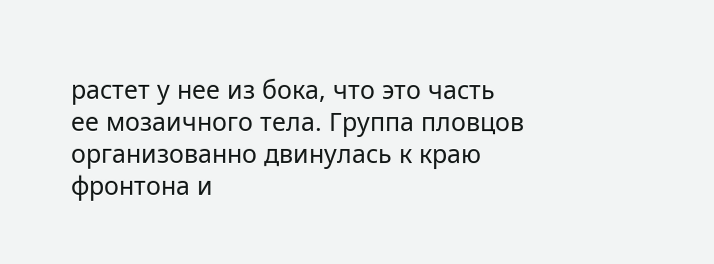растет у нее из бока, что это часть ее мозаичного тела. Группа пловцов организованно двинулась к краю фронтона и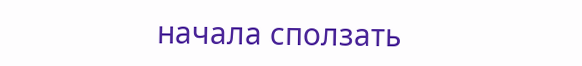начала сползать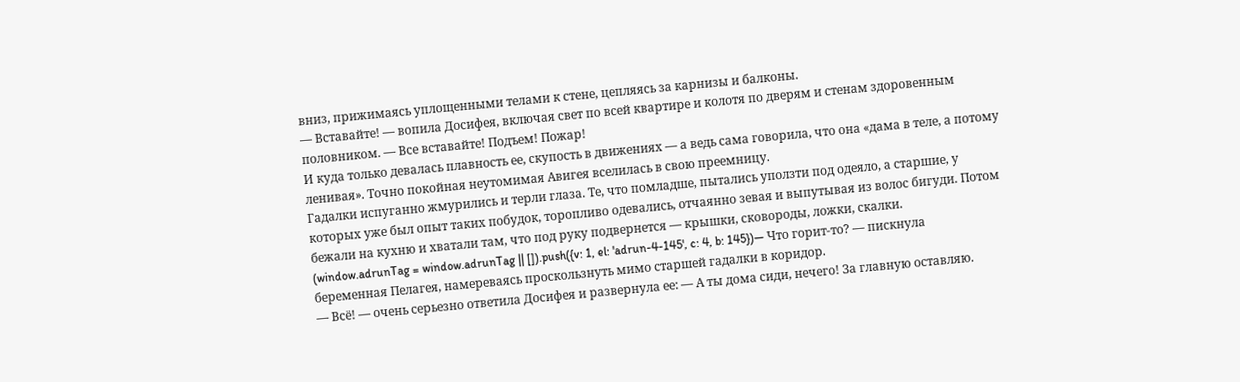вниз, прижимаясь уплощенными телами к стене, цепляясь за карнизы и балконы.
— Вставайте! — вопила Досифея, включая свет по всей квартире и колотя по дверям и стенам здоровенным половником. — Все вставайте! Подъем! Пожар!
И куда только девалась плавность ее, скупость в движениях — а ведь сама говорила, что она «дама в теле, а потому ленивая». Точно покойная неутомимая Авигея вселилась в свою преемницу.
Гадалки испуганно жмурились и терли глаза. Те, что помладше, пытались уползти под одеяло, а старшие, у которых уже был опыт таких побудок, торопливо одевались, отчаянно зевая и выпутывая из волос бигуди. Потом бежали на кухню и хватали там, что под руку подвернется — крышки, сковороды, ложки, скалки.
(window.adrunTag = window.adrunTag || []).push({v: 1, el: 'adrun-4-145', c: 4, b: 145})— Что горит-то? — пискнула беременная Пелагея, намереваясь проскользнуть мимо старшей гадалки в коридор.
— Всё! — очень серьезно ответила Досифея и развернула ее: — А ты дома сиди, нечего! За главную оставляю.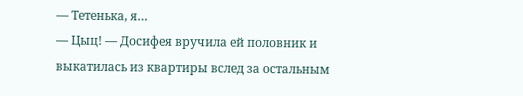— Тетенька, я…
— Цыц! — Досифея вручила ей половник и выкатилась из квартиры вслед за остальным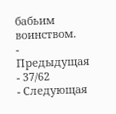бабьим воинством.
- Предыдущая
- 37/62
- Следующая